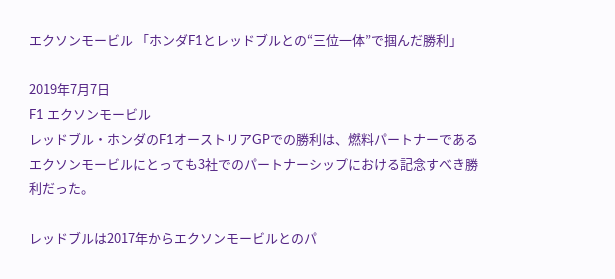エクソンモービル 「ホンダF1とレッドブルとの“三位一体”で掴んだ勝利」

2019年7月7日
F1 エクソンモービル
レッドブル・ホンダのF1オーストリアGPでの勝利は、燃料パートナーであるエクソンモービルにとっても3社でのパートナーシップにおける記念すべき勝利だった。

レッドブルは2017年からエクソンモービルとのパ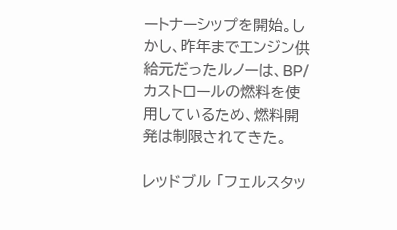ートナーシップを開始。しかし、昨年までエンジン供給元だったルノーは、BP/カストロールの燃料を使用しているため、燃料開発は制限されてきた。

レッドブル 「フェルスタッ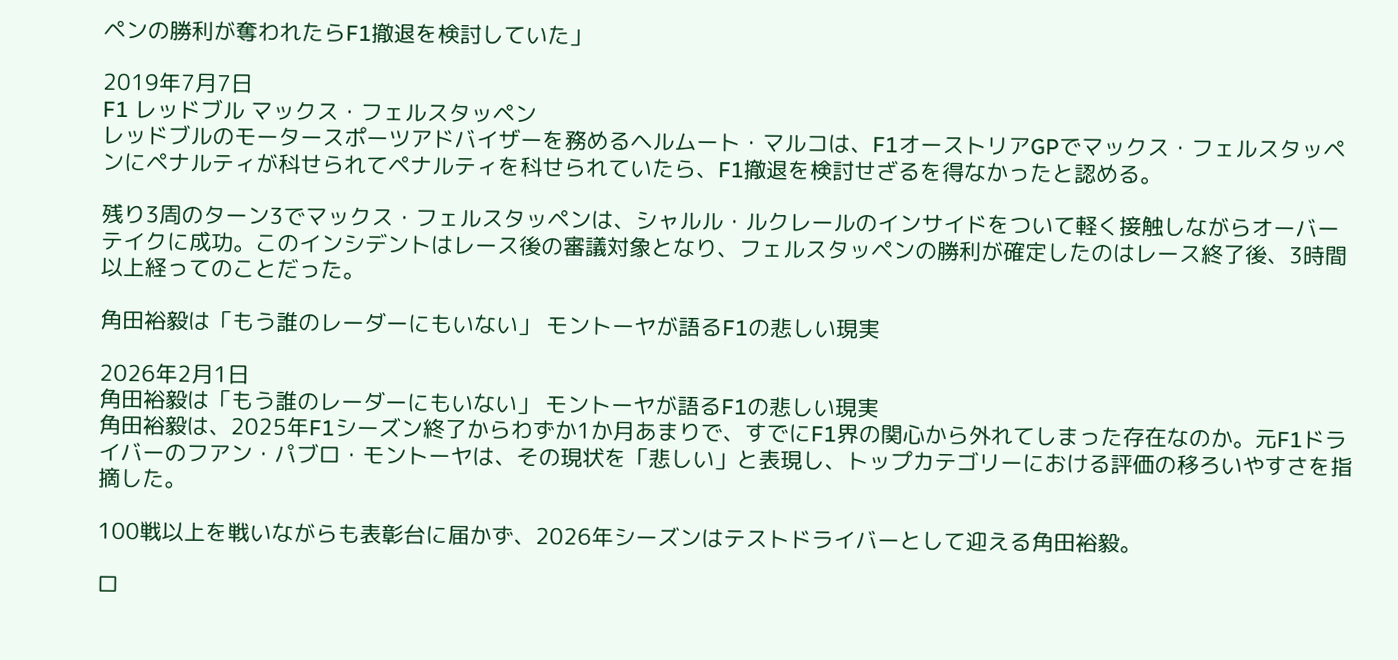ペンの勝利が奪われたらF1撤退を検討していた」

2019年7月7日
F1 レッドブル マックス・フェルスタッペン
レッドブルのモータースポーツアドバイザーを務めるヘルムート・マルコは、F1オーストリアGPでマックス・フェルスタッペンにペナルティが科せられてペナルティを科せられていたら、F1撤退を検討せざるを得なかったと認める。

残り3周のターン3でマックス・フェルスタッペンは、シャルル・ルクレールのインサイドをついて軽く接触しながらオーバーテイクに成功。このインシデントはレース後の審議対象となり、フェルスタッペンの勝利が確定したのはレース終了後、3時間以上経ってのことだった。

角田裕毅は「もう誰のレーダーにもいない」 モントーヤが語るF1の悲しい現実

2026年2月1日
角田裕毅は「もう誰のレーダーにもいない」 モントーヤが語るF1の悲しい現実
角田裕毅は、2025年F1シーズン終了からわずか1か月あまりで、すでにF1界の関心から外れてしまった存在なのか。元F1ドライバーのフアン・パブロ・モントーヤは、その現状を「悲しい」と表現し、トップカテゴリーにおける評価の移ろいやすさを指摘した。

100戦以上を戦いながらも表彰台に届かず、2026年シーズンはテストドライバーとして迎える角田裕毅。

ロ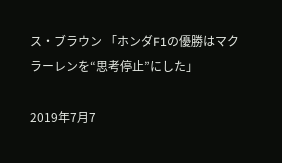ス・ブラウン 「ホンダF1の優勝はマクラーレンを“思考停止”にした」

2019年7月7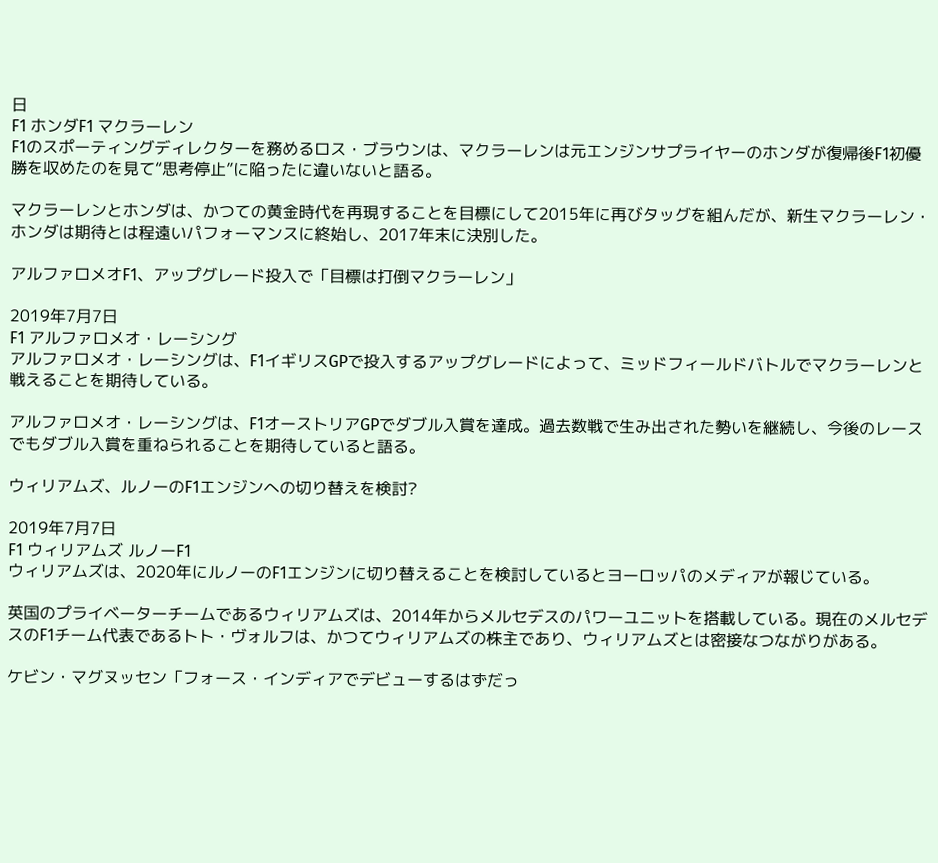日
F1 ホンダF1 マクラーレン
F1のスポーティングディレクターを務めるロス・ブラウンは、マクラーレンは元エンジンサプライヤーのホンダが復帰後F1初優勝を収めたのを見て“思考停止”に陥ったに違いないと語る。

マクラーレンとホンダは、かつての黄金時代を再現することを目標にして2015年に再びタッグを組んだが、新生マクラーレン・ホンダは期待とは程遠いパフォーマンスに終始し、2017年末に決別した。

アルファロメオF1、アップグレード投入で「目標は打倒マクラーレン」

2019年7月7日
F1 アルファロメオ・レーシング
アルファロメオ・レーシングは、F1イギリスGPで投入するアップグレードによって、ミッドフィールドバトルでマクラーレンと戦えることを期待している。

アルファロメオ・レーシングは、F1オーストリアGPでダブル入賞を達成。過去数戦で生み出された勢いを継続し、今後のレースでもダブル入賞を重ねられることを期待していると語る。

ウィリアムズ、ルノーのF1エンジンへの切り替えを検討?

2019年7月7日
F1 ウィリアムズ ルノーF1
ウィリアムズは、2020年にルノーのF1エンジンに切り替えることを検討しているとヨーロッパのメディアが報じている。

英国のプライベーターチームであるウィリアムズは、2014年からメルセデスのパワーユニットを搭載している。現在のメルセデスのF1チーム代表であるトト・ヴォルフは、かつてウィリアムズの株主であり、ウィリアムズとは密接なつながりがある。

ケビン・マグヌッセン「フォース・インディアでデビューするはずだっ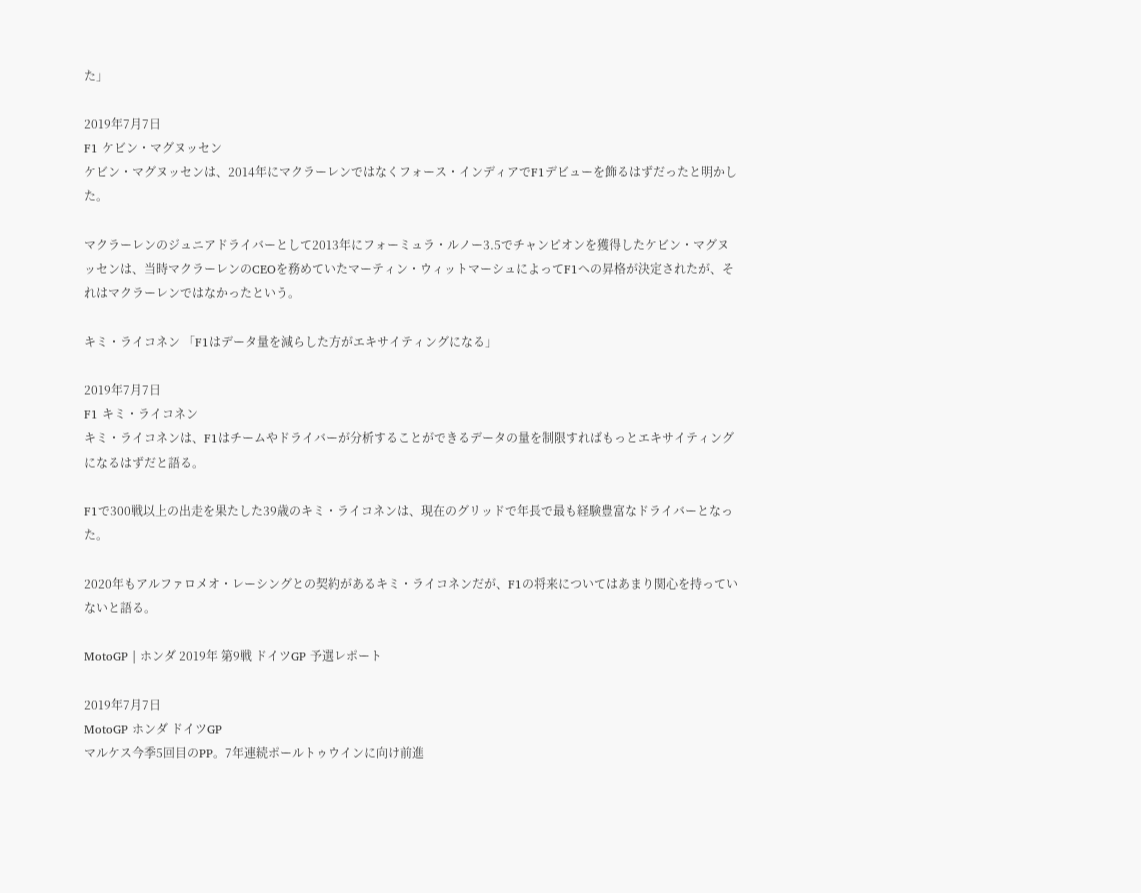た」

2019年7月7日
F1 ケビン・マグヌッセン
ケビン・マグヌッセンは、2014年にマクラーレンではなくフォース・インディアでF1デビューを飾るはずだったと明かした。

マクラーレンのジュニアドライバーとして2013年にフォーミュラ・ルノー3.5でチャンピオンを獲得したケビン・マグヌッセンは、当時マクラーレンのCEOを務めていたマーティン・ウィットマーシュによってF1への昇格が決定されたが、それはマクラーレンではなかったという。

キミ・ライコネン 「F1はデータ量を減らした方がエキサイティングになる」

2019年7月7日
F1 キミ・ライコネン
キミ・ライコネンは、F1はチームやドライバーが分析することができるデータの量を制限すればもっとエキサイティングになるはずだと語る。

F1で300戦以上の出走を果たした39歳のキミ・ライコネンは、現在のグリッドで年長で最も経験豊富なドライバーとなった。

2020年もアルファロメオ・レーシングとの契約があるキミ・ライコネンだが、F1の将来についてはあまり関心を持っていないと語る。

MotoGP | ホンダ 2019年 第9戦 ドイツGP 予選レポート

2019年7月7日
MotoGP ホンダ ドイツGP
マルケス今季5回目のPP。7年連続ポールトゥウインに向け前進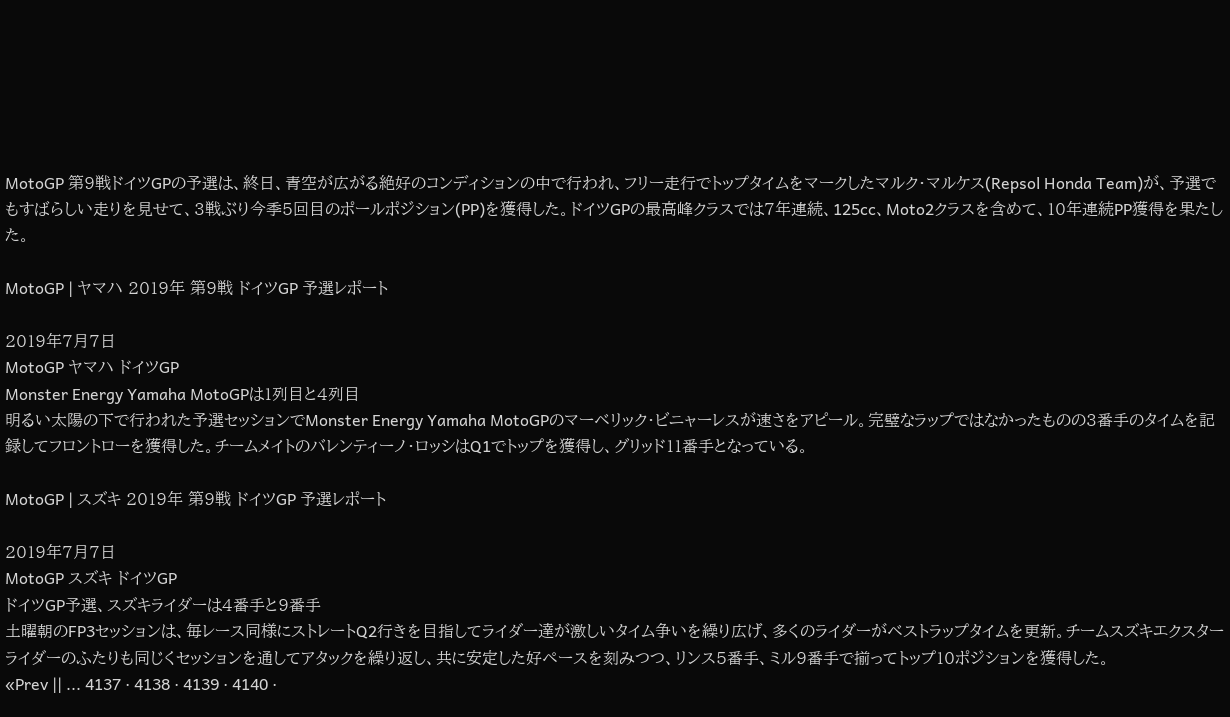MotoGP 第9戦ドイツGPの予選は、終日、青空が広がる絶好のコンディションの中で行われ、フリー走行でトップタイムをマークしたマルク・マルケス(Repsol Honda Team)が、予選でもすばらしい走りを見せて、3戦ぶり今季5回目のポールポジション(PP)を獲得した。ドイツGPの最高峰クラスでは7年連続、125cc、Moto2クラスを含めて、10年連続PP獲得を果たした。

MotoGP | ヤマハ 2019年 第9戦 ドイツGP 予選レポート

2019年7月7日
MotoGP ヤマハ ドイツGP
Monster Energy Yamaha MotoGPは1列目と4列目
明るい太陽の下で行われた予選セッションでMonster Energy Yamaha MotoGPのマーベリック・ビニャーレスが速さをアピール。完璧なラップではなかったものの3番手のタイムを記録してフロントローを獲得した。チームメイトのバレンティーノ・ロッシはQ1でトップを獲得し、グリッド11番手となっている。

MotoGP | スズキ 2019年 第9戦 ドイツGP 予選レポート

2019年7月7日
MotoGP スズキ ドイツGP
ドイツGP予選、スズキライダーは4番手と9番手
土曜朝のFP3セッションは、毎レース同様にストレートQ2行きを目指してライダー達が激しいタイム争いを繰り広げ、多くのライダーがベストラップタイムを更新。チームスズキエクスターライダーのふたりも同じくセッションを通してアタックを繰り返し、共に安定した好ペースを刻みつつ、リンス5番手、ミル9番手で揃ってトップ10ポジションを獲得した。
«Prev || ... 4137 · 4138 · 4139 · 4140 ·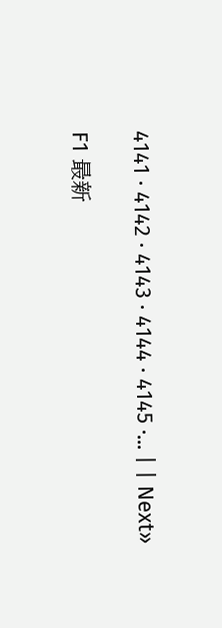4141 · 4142 · 4143 · 4144 · 4145 ·... | | Next»

F1 最新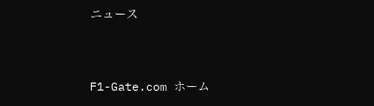ニュース


F1-Gate.com ホーム